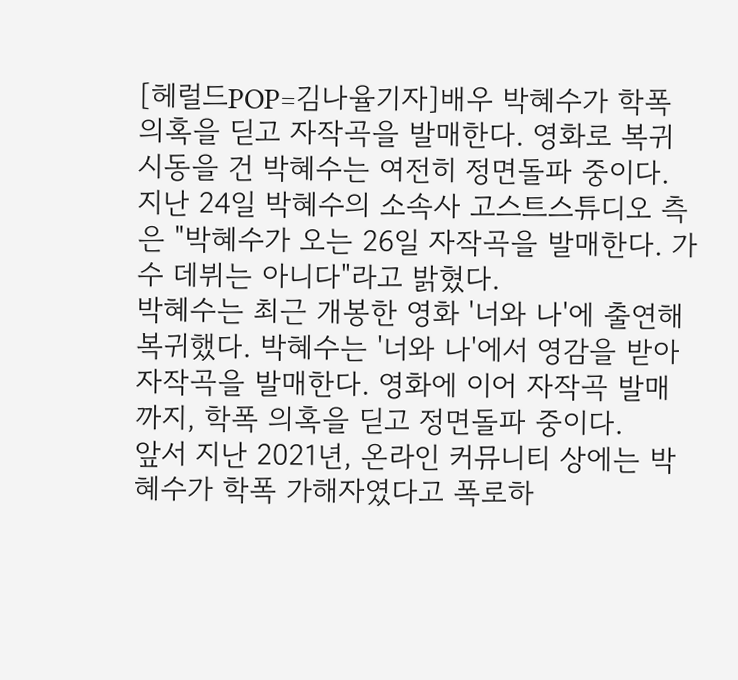[헤럴드POP=김나율기자]배우 박혜수가 학폭 의혹을 딛고 자작곡을 발매한다. 영화로 복귀 시동을 건 박혜수는 여전히 정면돌파 중이다.
지난 24일 박혜수의 소속사 고스트스튜디오 측은 "박혜수가 오는 26일 자작곡을 발매한다. 가수 데뷔는 아니다"라고 밝혔다.
박혜수는 최근 개봉한 영화 '너와 나'에 출연해 복귀했다. 박혜수는 '너와 나'에서 영감을 받아 자작곡을 발매한다. 영화에 이어 자작곡 발매까지, 학폭 의혹을 딛고 정면돌파 중이다.
앞서 지난 2021년, 온라인 커뮤니티 상에는 박혜수가 학폭 가해자였다고 폭로하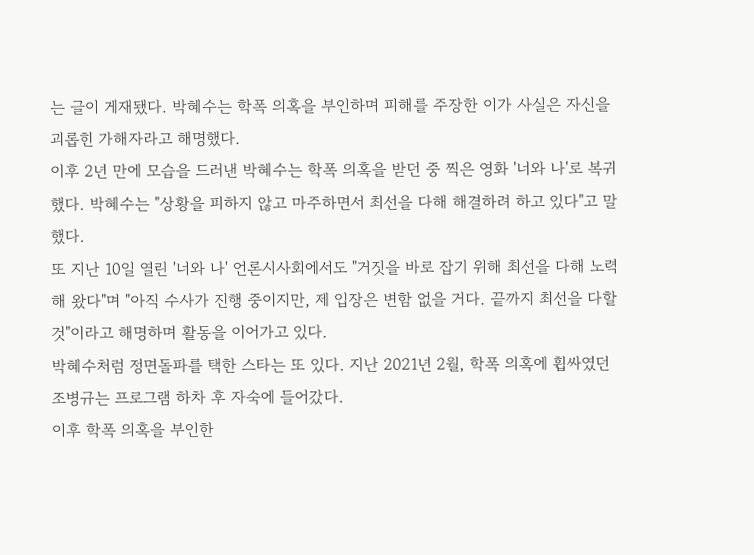는 글이 게재됐다. 박혜수는 학폭 의혹을 부인하며 피해를 주장한 이가 사실은 자신을 괴롭힌 가해자라고 해명했다.
이후 2년 만에 모습을 드러낸 박혜수는 학폭 의혹을 받던 중 찍은 영화 '너와 나'로 복귀했다. 박혜수는 "상황을 피하지 않고 마주하면서 최선을 다해 해결하려 하고 있다"고 말했다.
또 지난 10일 열린 '너와 나' 언론시사회에서도 "거짓을 바로 잡기 위해 최선을 다해 노력해 왔다"며 "아직 수사가 진행 중이지만, 제 입장은 변함 없을 거다. 끝까지 최선을 다할 것"이라고 해명하며 활동을 이어가고 있다.
박혜수처럼 정면돌파를 택한 스타는 또 있다. 지난 2021년 2월, 학폭 의혹에 휩싸였던 조병규는 프로그램 하차 후 자숙에 들어갔다.
이후 학폭 의혹을 부인한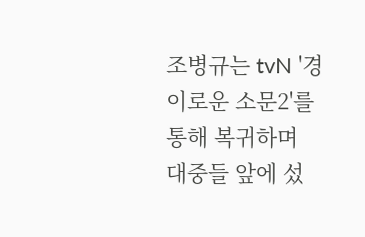조병규는 tvN '경이로운 소문2'를 통해 복귀하며 대중들 앞에 섰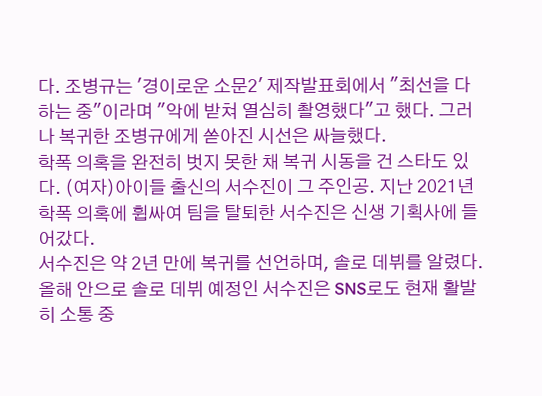다. 조병규는 '경이로운 소문2' 제작발표회에서 "최선을 다하는 중"이라며 "악에 받쳐 열심히 촬영했다"고 했다. 그러나 복귀한 조병규에게 쏟아진 시선은 싸늘했다.
학폭 의혹을 완전히 벗지 못한 채 복귀 시동을 건 스타도 있다. (여자)아이들 출신의 서수진이 그 주인공. 지난 2021년 학폭 의혹에 휩싸여 팀을 탈퇴한 서수진은 신생 기획사에 들어갔다.
서수진은 약 2년 만에 복귀를 선언하며, 솔로 데뷔를 알렸다. 올해 안으로 솔로 데뷔 예정인 서수진은 SNS로도 현재 활발히 소통 중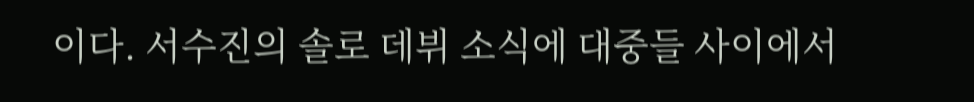이다. 서수진의 솔로 데뷔 소식에 대중들 사이에서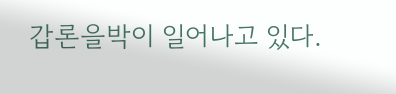갑론을박이 일어나고 있다.